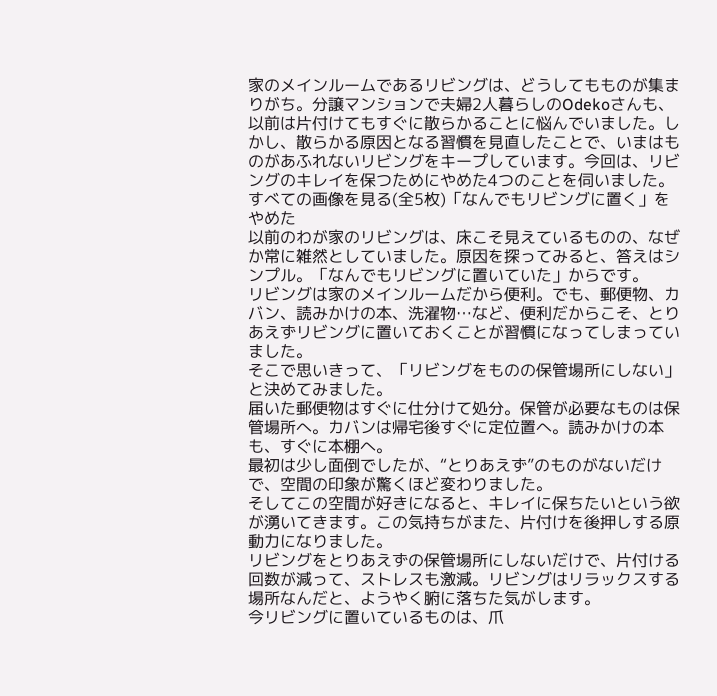家のメインルームであるリビングは、どうしてもものが集まりがち。分譲マンションで夫婦2人暮らしのOdekoさんも、以前は片付けてもすぐに散らかることに悩んでいました。しかし、散らかる原因となる習慣を見直したことで、いまはものがあふれないリビングをキープしています。今回は、リビングのキレイを保つためにやめた4つのことを伺いました。
すべての画像を見る(全5枚)「なんでもリビングに置く」をやめた
以前のわが家のリビングは、床こそ見えているものの、なぜか常に雑然としていました。原因を探ってみると、答えはシンプル。「なんでもリビングに置いていた」からです。
リビングは家のメインルームだから便利。でも、郵便物、カバン、読みかけの本、洗濯物…など、便利だからこそ、とりあえずリビングに置いておくことが習慣になってしまっていました。
そこで思いきって、「リビングをものの保管場所にしない」と決めてみました。
届いた郵便物はすぐに仕分けて処分。保管が必要なものは保管場所へ。カバンは帰宅後すぐに定位置へ。読みかけの本も、すぐに本棚へ。
最初は少し面倒でしたが、“とりあえず”のものがないだけで、空間の印象が驚くほど変わりました。
そしてこの空間が好きになると、キレイに保ちたいという欲が湧いてきます。この気持ちがまた、片付けを後押しする原動力になりました。
リビングをとりあえずの保管場所にしないだけで、片付ける回数が減って、ストレスも激減。リビングはリラックスする場所なんだと、ようやく腑に落ちた気がします。
今リビングに置いているものは、爪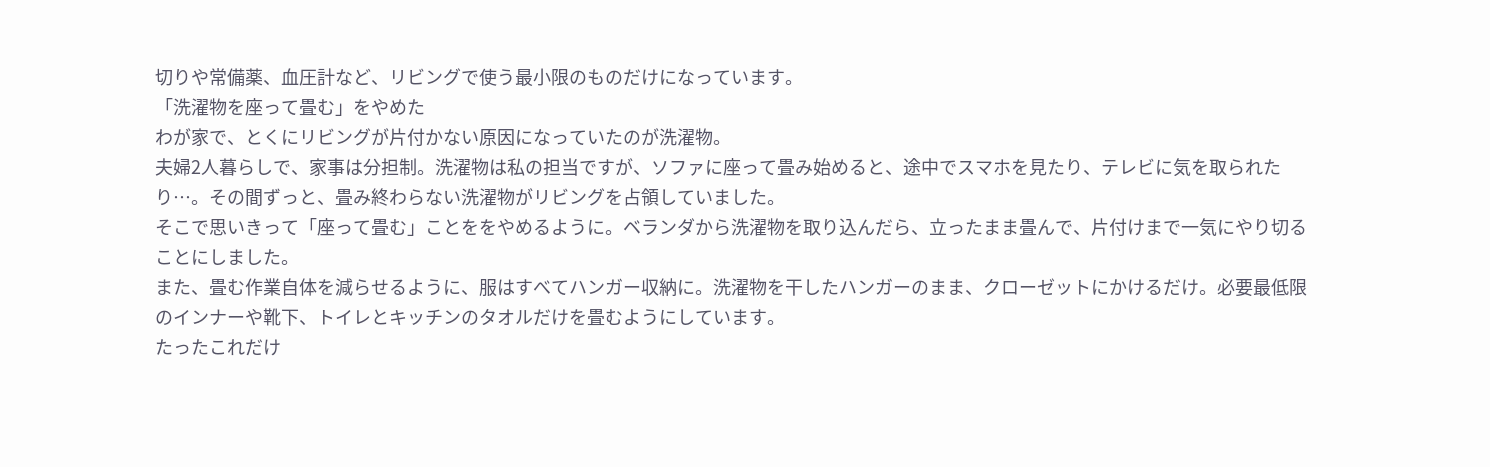切りや常備薬、血圧計など、リビングで使う最小限のものだけになっています。
「洗濯物を座って畳む」をやめた
わが家で、とくにリビングが片付かない原因になっていたのが洗濯物。
夫婦2人暮らしで、家事は分担制。洗濯物は私の担当ですが、ソファに座って畳み始めると、途中でスマホを見たり、テレビに気を取られたり…。その間ずっと、畳み終わらない洗濯物がリビングを占領していました。
そこで思いきって「座って畳む」ことををやめるように。ベランダから洗濯物を取り込んだら、立ったまま畳んで、片付けまで一気にやり切ることにしました。
また、畳む作業自体を減らせるように、服はすべてハンガー収納に。洗濯物を干したハンガーのまま、クローゼットにかけるだけ。必要最低限のインナーや靴下、トイレとキッチンのタオルだけを畳むようにしています。
たったこれだけ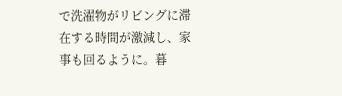で洗濯物がリビングに滞在する時間が激減し、家事も回るように。暮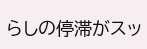らしの停滞がスッ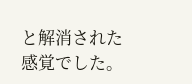と解消された感覚でした。